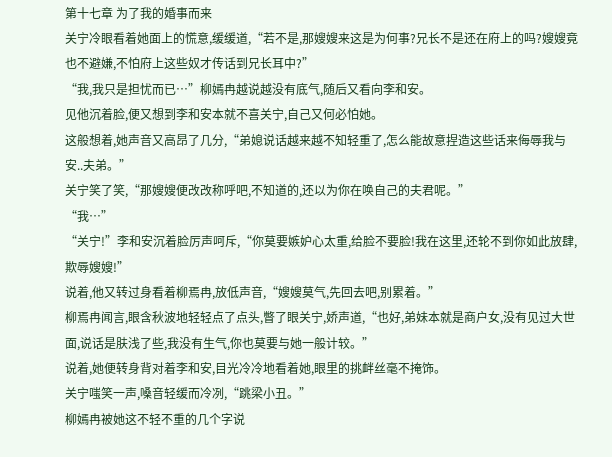第十七章 为了我的婚事而来
关宁冷眼看着她面上的慌意,缓缓道,“若不是,那嫂嫂来这是为何事?兄长不是还在府上的吗?嫂嫂竟也不避嫌,不怕府上这些奴才传话到兄长耳中?”
“我,我只是担忧而已…”柳嫣冉越说越没有底气,随后又看向李和安。
见他沉着脸,便又想到李和安本就不喜关宁,自己又何必怕她。
这般想着,她声音又高昂了几分,“弟媳说话越来越不知轻重了,怎么能故意捏造这些话来侮辱我与安..夫弟。”
关宁笑了笑,“那嫂嫂便改改称呼吧,不知道的,还以为你在唤自己的夫君呢。”
“我…”
“关宁!”李和安沉着脸厉声呵斥,“你莫要嫉妒心太重,给脸不要脸!我在这里,还轮不到你如此放肆,欺辱嫂嫂!”
说着,他又转过身看着柳焉冉,放低声音,“嫂嫂莫气,先回去吧,别累着。”
柳焉冉闻言,眼含秋波地轻轻点了点头,瞥了眼关宁,娇声道,“也好,弟妹本就是商户女,没有见过大世面,说话是肤浅了些,我没有生气,你也莫要与她一般计较。”
说着,她便转身背对着李和安,目光冷冷地看着她,眼里的挑衅丝毫不掩饰。
关宁嗤笑一声,嗓音轻缓而冷冽,“跳梁小丑。”
柳嫣冉被她这不轻不重的几个字说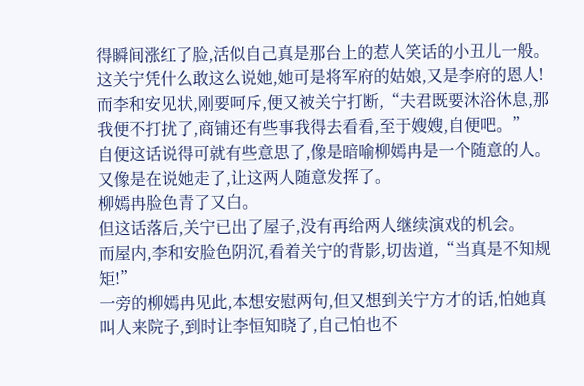得瞬间涨红了脸,活似自己真是那台上的惹人笑话的小丑儿一般。
这关宁凭什么敢这么说她,她可是将军府的姑娘,又是李府的恩人!
而李和安见状,刚要呵斥,便又被关宁打断,“夫君既要沐浴休息,那我便不打扰了,商铺还有些事我得去看看,至于嫂嫂,自便吧。”
自便这话说得可就有些意思了,像是暗喻柳嫣冉是一个随意的人。
又像是在说她走了,让这两人随意发挥了。
柳嫣冉脸色青了又白。
但这话落后,关宁已出了屋子,没有再给两人继续演戏的机会。
而屋内,李和安脸色阴沉,看着关宁的背影,切齿道,“当真是不知规矩!”
一旁的柳嫣冉见此,本想安慰两句,但又想到关宁方才的话,怕她真叫人来院子,到时让李恒知晓了,自己怕也不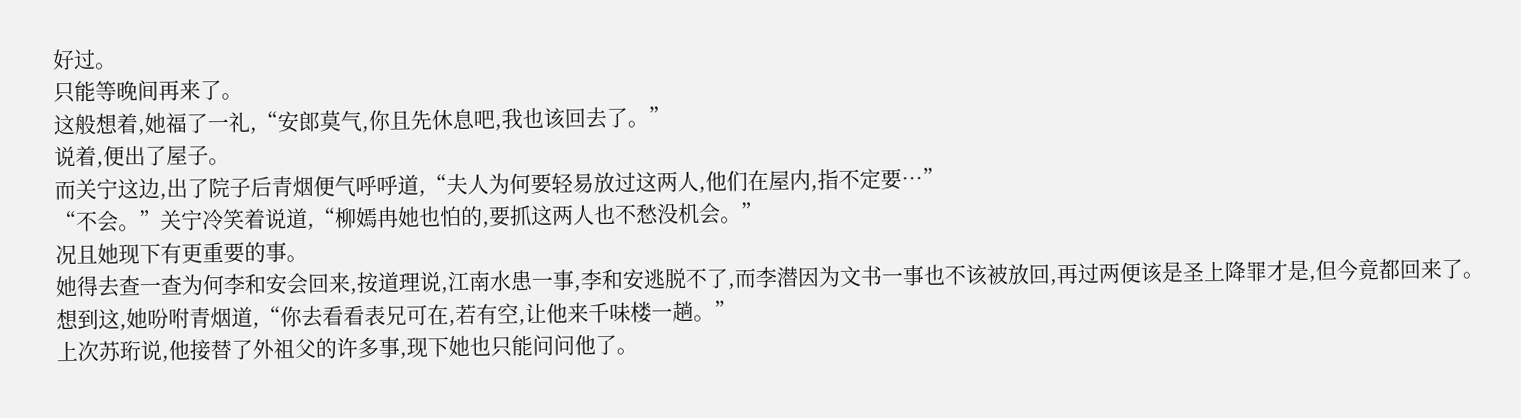好过。
只能等晚间再来了。
这般想着,她福了一礼,“安郎莫气,你且先休息吧,我也该回去了。”
说着,便出了屋子。
而关宁这边,出了院子后青烟便气呼呼道,“夫人为何要轻易放过这两人,他们在屋内,指不定要…”
“不会。”关宁冷笑着说道,“柳嫣冉她也怕的,要抓这两人也不愁没机会。”
况且她现下有更重要的事。
她得去查一查为何李和安会回来,按道理说,江南水患一事,李和安逃脱不了,而李潜因为文书一事也不该被放回,再过两便该是圣上降罪才是,但今竟都回来了。
想到这,她吩咐青烟道,“你去看看表兄可在,若有空,让他来千味楼一趟。”
上次苏珩说,他接替了外祖父的许多事,现下她也只能问问他了。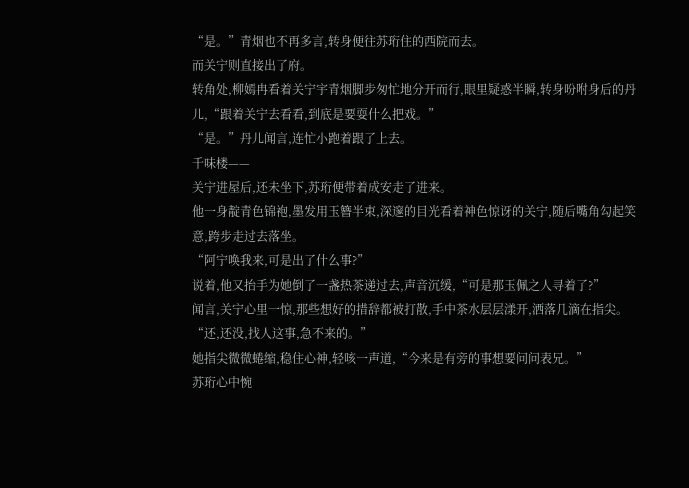“是。”青烟也不再多言,转身便往苏珩住的西院而去。
而关宁则直接出了府。
转角处,柳嫣冉看着关宁宇青烟脚步匆忙地分开而行,眼里疑惑半瞬,转身吩咐身后的丹儿,“跟着关宁去看看,到底是要耍什么把戏。”
“是。”丹儿闻言,连忙小跑着跟了上去。
千味楼——
关宁进屋后,还未坐下,苏珩便带着成安走了进来。
他一身靛青色锦袍,墨发用玉簪半束,深邃的目光看着神色惊讶的关宁,随后嘴角勾起笑意,跨步走过去落坐。
“阿宁唤我来,可是出了什么事?”
说着,他又抬手为她倒了一盏热茶递过去,声音沉缓,“可是那玉佩之人寻着了?”
闻言,关宁心里一惊,那些想好的措辞都被打散,手中茶水层层漾开,洒落几滴在指尖。
“还,还没,找人这事,急不来的。”
她指尖微微蜷缩,稳住心神,轻咳一声道,“今来是有旁的事想要问问表兄。”
苏珩心中惋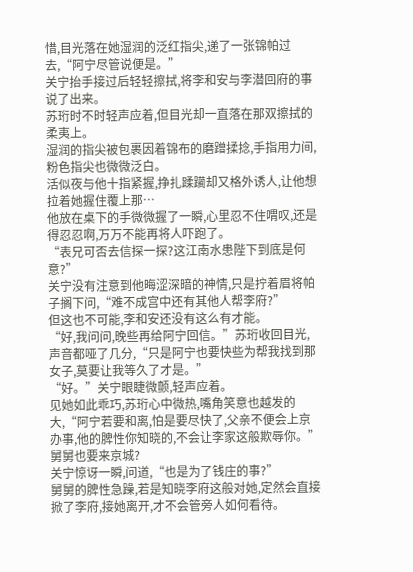惜,目光落在她湿润的泛红指尖,递了一张锦帕过去,“阿宁尽管说便是。”
关宁抬手接过后轻轻擦拭,将李和安与李潜回府的事说了出来。
苏珩时不时轻声应着,但目光却一直落在那双擦拭的柔夷上。
湿润的指尖被包裹因着锦布的磨蹭揉捻,手指用力间,粉色指尖也微微泛白。
活似夜与他十指紧握,挣扎蹂躏却又格外诱人,让他想拉着她握住覆上那…
他放在桌下的手微微握了一瞬,心里忍不住喟叹,还是得忍忍啊,万万不能再将人吓跑了。
“表兄可否去信探一探?这江南水患陛下到底是何意?”
关宁没有注意到他晦涩深暗的神情,只是拧着眉将帕子搁下问,“难不成宫中还有其他人帮李府?”
但这也不可能,李和安还没有这么有才能。
“好,我问问,晚些再给阿宁回信。”苏珩收回目光,声音都哑了几分,“只是阿宁也要快些为帮我找到那女子,莫要让我等久了才是。”
“好。”关宁眼睫微颤,轻声应着。
见她如此乖巧,苏珩心中微热,嘴角笑意也越发的大,“阿宁若要和离,怕是要尽快了,父亲不便会上京办事,他的脾性你知晓的,不会让李家这般欺辱你。”
舅舅也要来京城?
关宁惊讶一瞬,问道,“也是为了钱庄的事?”
舅舅的脾性急躁,若是知晓李府这般对她,定然会直接掀了李府,接她离开,才不会管旁人如何看待。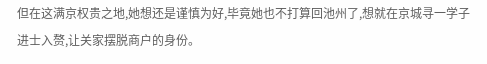但在这满京权贵之地,她想还是谨慎为好,毕竟她也不打算回池州了,想就在京城寻一学子进士入赘,让关家摆脱商户的身份。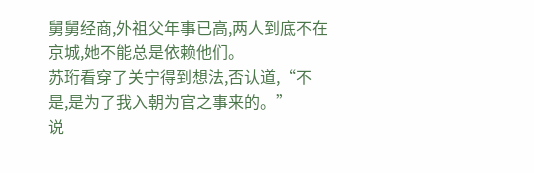舅舅经商,外祖父年事已高,两人到底不在京城,她不能总是依赖他们。
苏珩看穿了关宁得到想法,否认道,“不是,是为了我入朝为官之事来的。”
说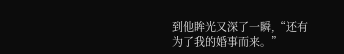到他眸光又深了一瞬,“还有为了我的婚事而来。”